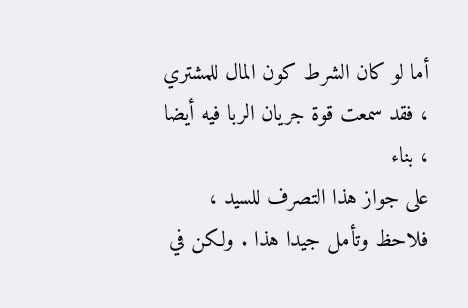أما لو كان الشرط كون المال للمشتري ، فقد سمعت قوة جريان الربا فيه أيضا ، بناء
على جواز هذا التصرف للسيد ، فلاحظ وتأمل جيدا هذا . ولكن في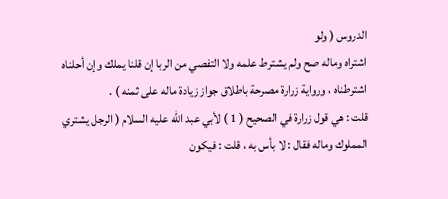الدروس ( ولو
اشتراه وماله صح ولم يشترط علمه ولا التفصي من الربا إن قلنا يملك وإن أحلناه
اشترطناه ، ورواية زرارة مصرحة باطلاق جواز زيادة ماله على ثمنه ) .
قلت : هي قول زرارة في الصحيح ( 1 ) لأبي عبد الله عليه السلام ( الرجل يشتري
المملوك وماله فقال : لا بأس به ، قلت : فيكون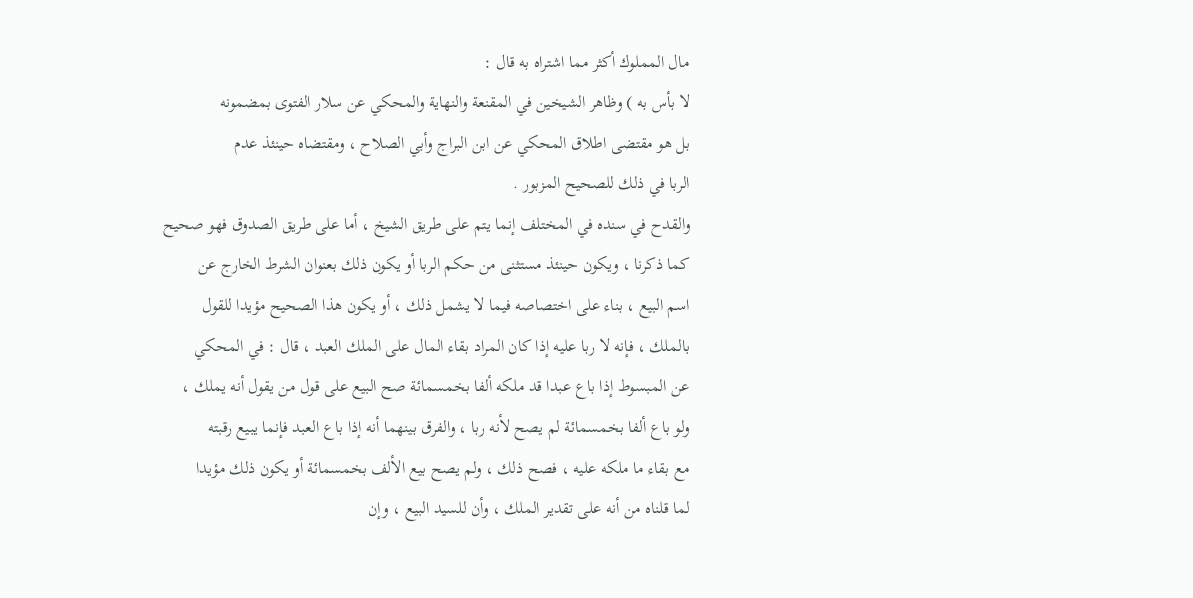مال المملوك أكثر مما اشتراه به قال :
لا بأس به ) وظاهر الشيخين في المقنعة والنهاية والمحكي عن سلار الفتوى بمضمونه
بل هو مقتضى اطلاق المحكي عن ابن البراج وأبي الصلاح ، ومقتضاه حينئذ عدم
الربا في ذلك للصحيح المزبور .
والقدح في سنده في المختلف إنما يتم على طريق الشيخ ، أما على طريق الصدوق فهو صحيح
كما ذكرنا ، ويكون حينئذ مستثنى من حكم الربا أو يكون ذلك بعنوان الشرط الخارج عن
اسم البيع ، بناء على اختصاصه فيما لا يشمل ذلك ، أو يكون هذا الصحيح مؤيدا للقول
بالملك ، فإنه لا ربا عليه إذا كان المراد بقاء المال على الملك العبد ، قال : في المحكي
عن المبسوط إذا باع عبدا قد ملكه ألفا بخمسمائة صح البيع على قول من يقول أنه يملك ،
ولو باع ألفا بخمسمائة لم يصح لأنه ربا ، والفرق بينهما أنه إذا باع العبد فإنما يبيع رقبته
مع بقاء ما ملكه عليه ، فصح ذلك ، ولم يصح بيع الألف بخمسمائة أو يكون ذلك مؤيدا
لما قلناه من أنه على تقدير الملك ، وأن للسيد البيع ، وإن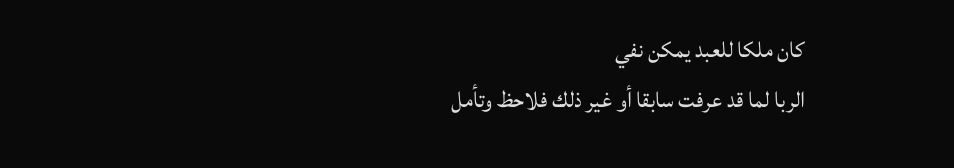كان ملكا للعبد يمكن نفي
الربا لما قد عرفت سابقا أو غير ذلك فلاحظ وتأمل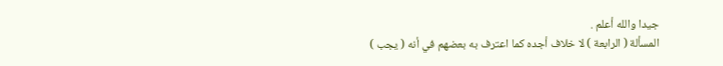جيدا والله أعلم .
المسألة ( الرابعة ) لا خلاف أجده كما اعترف به بعضهم في أنه ( يجب )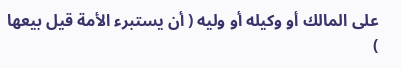على المالك أو وكيله أو وليه ( أن يستبرء الأمة قيل بيعها )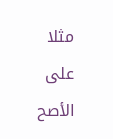مثلا على الأصح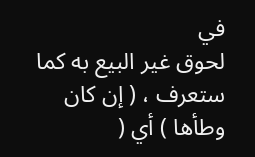في
لحوق غير البيع به كما ستعرف ، ( إن كان وطأها ) أي (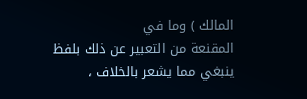المالك ) وما في
المقنعة من التعبير عن ذلك بلفظ ينبغي مما يشعر بالخلاف ،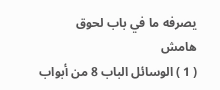يصرفه ما في باب لحوق
هامش
( 1 ) الوسائل الباب 8 من أبواب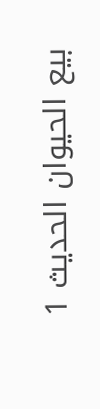بيع الحيوان الحديث 1